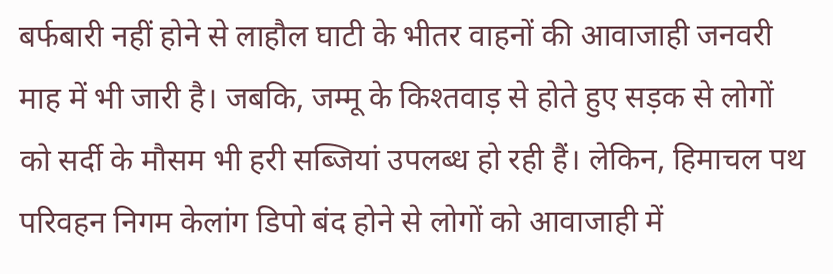बर्फबारी नहीं होने से लाहौल घाटी के भीतर वाहनों की आवाजाही जनवरी माह में भी जारी है। जबकि, जम्मू के किश्तवाड़ से होते हुए सड़क से लोगों को सर्दी के मौसम भी हरी सब्जियां उपलब्ध हो रही हैं। लेकिन, हिमाचल पथ परिवहन निगम केलांग डिपो बंद होने से लोगों को आवाजाही में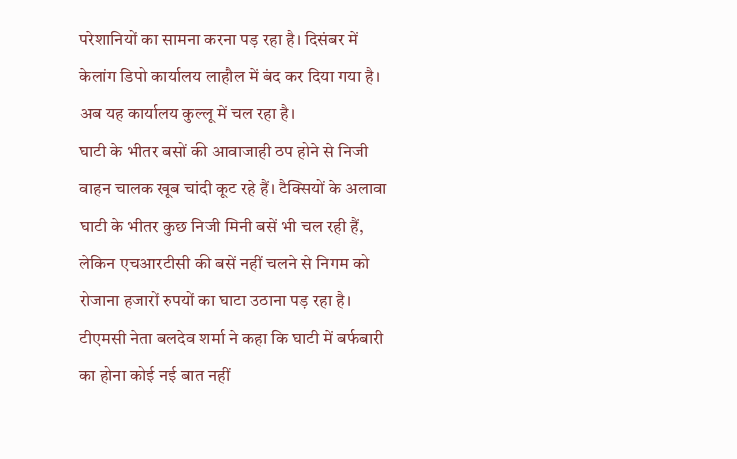परेशानियों का सामना करना पड़ रहा है। दिसंबर में केलांग डिपो कार्यालय लाहौल में बंद कर दिया गया है। अब यह कार्यालय कुल्लू में चल रहा है।
घाटी के भीतर बसों की आवाजाही ठप होने से निजी वाहन चालक खूब चांदी कूट रहे हैं। टैक्सियों के अलावा घाटी के भीतर कुछ निजी मिनी बसें भी चल रही हैं, लेकिन एचआरटीसी की बसें नहीं चलने से निगम को रोजाना हजारों रुपयों का घाटा उठाना पड़ रहा है। टीएमसी नेता बलदेव शर्मा ने कहा कि घाटी में बर्फबारी का होना कोई नई बात नहीं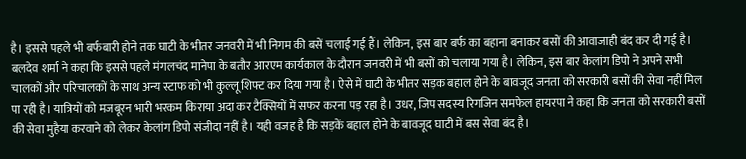है। इससे पहले भी बर्फबारी होने तक घाटी के भीतर जनवरी में भी निगम की बसें चलाई गई हैं। लेकिन, इस बार बर्फ का बहाना बनाकर बसों की आवाजाही बंद कर दी गई है। बलदेव शर्मा ने कहा कि इससे पहले मंगलचंद मानेपा के बतौर आरएम कार्यकाल के दौरान जनवरी में भी बसों को चलाया गया है। लेकिन, इस बार केलांग डिपो ने अपने सभी चालकों और परिचालकों के साथ अन्य स्टाफ को भी कुल्लू शिफ्ट कर दिया गया है। ऐसे में घाटी के भीतर सड़क बहाल होने के बावजूद जनता को सरकारी बसों की सेवा नहीं मिल पा रही है। यात्रियों को मजबूरन भारी भरकम किराया अदा कर टैक्सियों में सफर करना पड़ रहा है। उधर, जिप सदस्य रिगजिन समफेल हायरपा ने कहा कि जनता को सरकारी बसों की सेवा मुहैया करवाने को लेकर केलांग डिपो संजीदा नहीं है। यही वजह है कि सड़कें बहाल होने के बावजूद घाटी में बस सेवा बंद है।